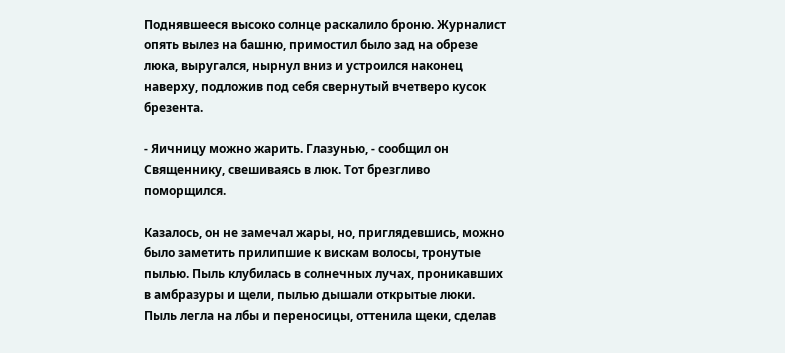Поднявшееся высоко солнце раскалило броню. Журналист опять вылез на башню, примостил было зад на обрезе люка, выругался, нырнул вниз и устроился наконец наверху, подложив под себя свернутый вчетверо кусок брезента.

- Яичницу можно жарить. Глазунью, - сообщил он Священнику, свешиваясь в люк. Тот брезгливо поморщился.

Казалось, он не замечал жары, но, приглядевшись, можно было заметить прилипшие к вискам волосы, тронутые пылью. Пыль клубилась в солнечных лучах, проникавших в амбразуры и щели, пылью дышали открытые люки. Пыль легла на лбы и переносицы, оттенила щеки, сделав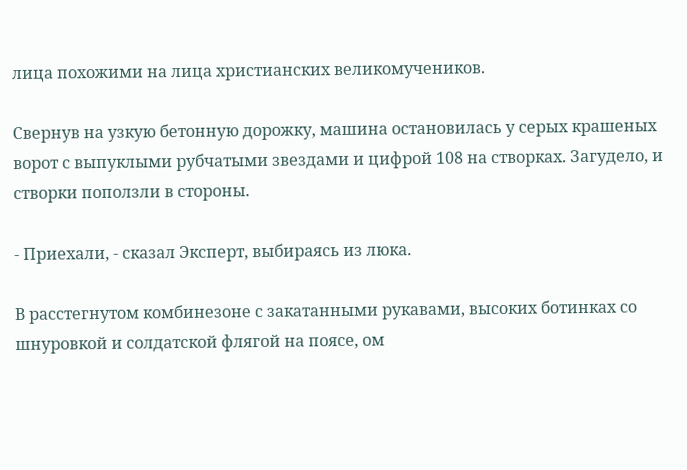лица похожими на лица христианских великомучеников.

Свернув на узкую бетонную дорожку, машина остановилась у серых крашеных ворот с выпуклыми рубчатыми звездами и цифрой 108 на створках. Загудело, и створки поползли в стороны.

- Приехали, - сказал Эксперт, выбираясь из люка.

В расстегнутом комбинезоне с закатанными рукавами, высоких ботинках со шнуровкой и солдатской флягой на поясе, ом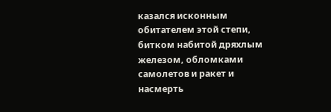казался исконным обитателем этой степи, битком набитой дряхлым железом, обломками самолетов и ракет и насмерть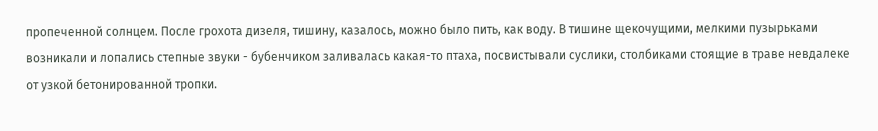пропеченной солнцем. После грохота дизеля, тишину, казалось, можно было пить, как воду. В тишине щекочущими, мелкими пузырьками возникали и лопались степные звуки - бубенчиком заливалась какая-то птаха, посвистывали суслики, столбиками стоящие в траве невдалеке от узкой бетонированной тропки.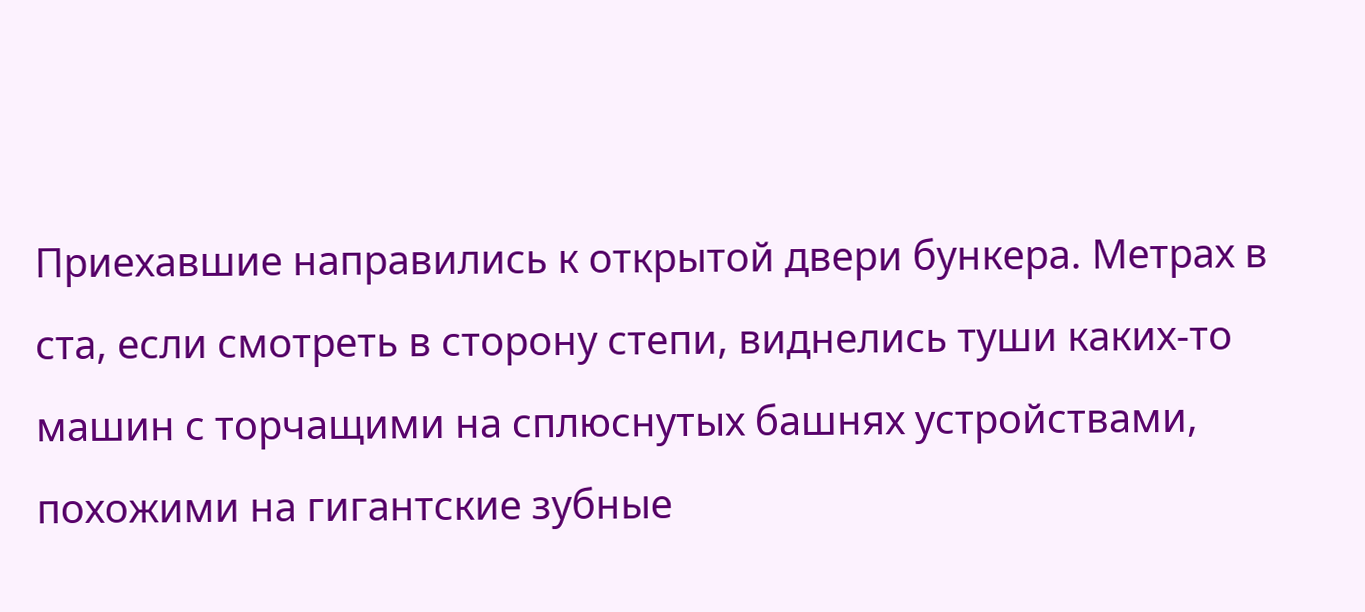Приехавшие направились к открытой двери бункера. Метрах в ста, если смотреть в сторону степи, виднелись туши каких-то машин с торчащими на сплюснутых башнях устройствами, похожими на гигантские зубные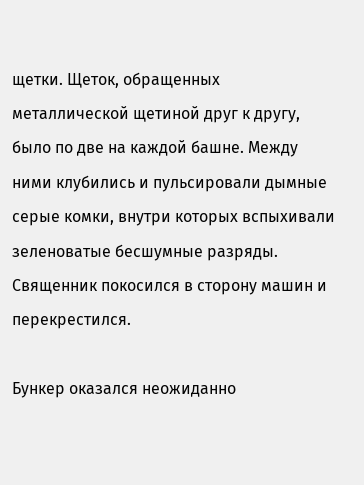щетки. Щеток, обращенных металлической щетиной друг к другу, было по две на каждой башне. Между ними клубились и пульсировали дымные серые комки, внутри которых вспыхивали зеленоватые бесшумные разряды. Священник покосился в сторону машин и перекрестился.

Бункер оказался неожиданно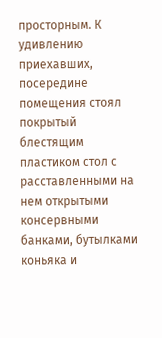просторным. К удивлению приехавших, посередине помещения стоял покрытый блестящим пластиком стол с расставленными на нем открытыми консервными банками, бутылками коньяка и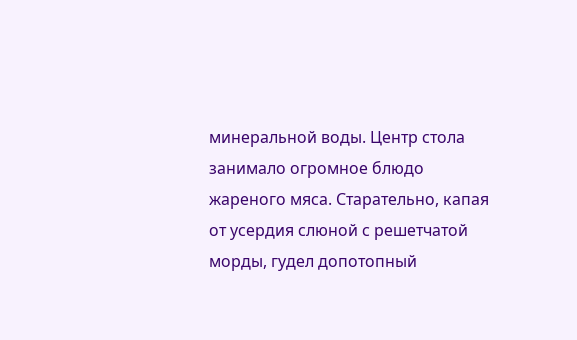минеральной воды. Центр стола занимало огромное блюдо жареного мяса. Старательно, капая от усердия слюной с решетчатой морды, гудел допотопный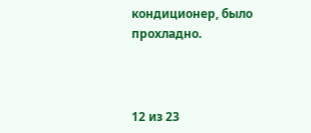кондиционер, было прохладно.



12 из 23